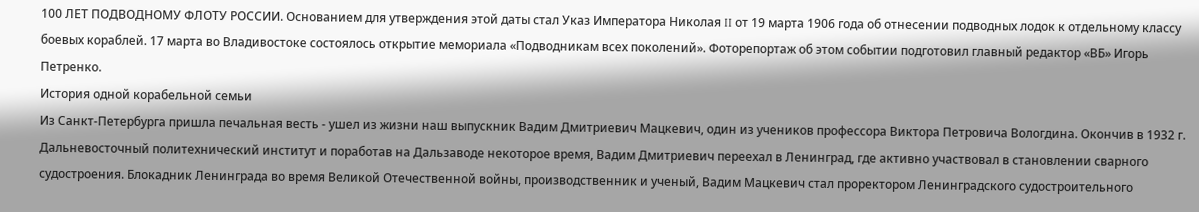100 ЛЕТ ПОДВОДНОМУ ФЛОТУ РОССИИ. Основанием для утверждения этой даты стал Указ Императора Николая II от 19 марта 1906 года об отнесении подводных лодок к отдельному классу боевых кораблей. 17 марта во Владивостоке состоялось открытие мемориала «Подводникам всех поколений». Фоторепортаж об этом событии подготовил главный редактор «ВБ» Игорь Петренко.
История одной корабельной семьи
Из Санкт-Петербурга пришла печальная весть - ушел из жизни наш выпускник Вадим Дмитриевич Мацкевич, один из учеников профессора Виктора Петровича Вологдина. Окончив в 1932 г. Дальневосточный политехнический институт и поработав на Дальзаводе некоторое время, Вадим Дмитриевич переехал в Ленинград, где активно участвовал в становлении сварного судостроения. Блокадник Ленинграда во время Великой Отечественной войны, производственник и ученый, Вадим Мацкевич стал проректором Ленинградского судостроительного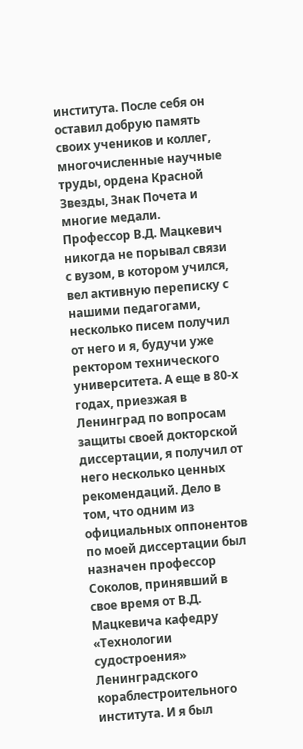института. После себя он оставил добрую память своих учеников и коллег, многочисленные научные труды, ордена Красной Звезды, Знак Почета и многие медали. Профессор В.Д. Мацкевич никогда не порывал связи с вузом, в котором учился, вел активную переписку с нашими педагогами, несколько писем получил от него и я, будучи уже ректором технического университета. А еще в 80-х годах, приезжая в Ленинград по вопросам защиты своей докторской диссертации, я получил от него несколько ценных рекомендаций. Дело в том, что одним из официальных оппонентов по моей диссертации был назначен профессор Соколов, принявший в свое время от В.Д. Мацкевича кафедру «Технологии судостроения» Ленинградского кораблестроительного института. И я был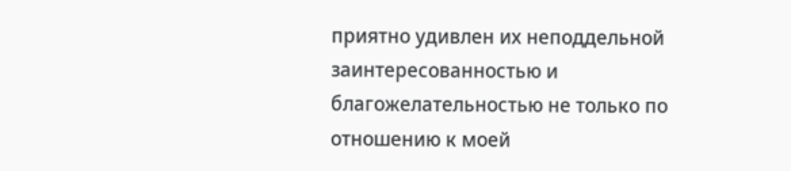приятно удивлен их неподдельной заинтересованностью и благожелательностью не только по отношению к моей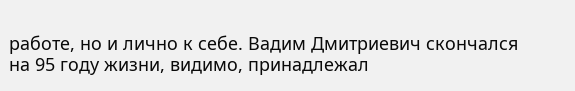работе, но и лично к себе. Вадим Дмитриевич скончался на 95 году жизни, видимо, принадлежал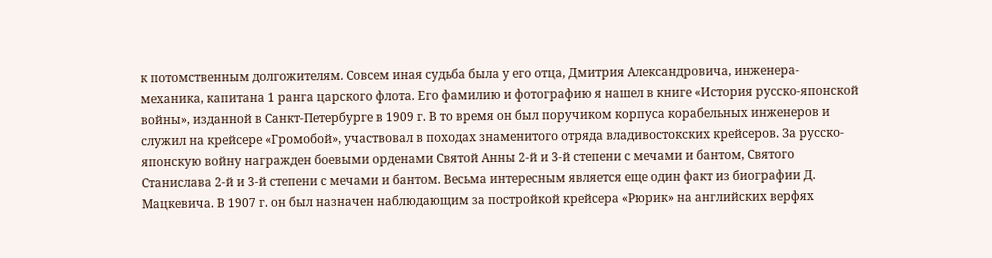к потомственным долгожителям. Совсем иная судьба была у его отца, Дмитрия Александровича, инженера-механика, капитана 1 ранга царского флота. Его фамилию и фотографию я нашел в книге «История русско-японской войны», изданной в Санкт-Петербурге в 1909 г. В то время он был поручиком корпуса корабельных инженеров и служил на крейсере «Громобой», участвовал в походах знаменитого отряда владивостокских крейсеров. За русско-японскую войну награжден боевыми орденами Святой Анны 2-й и 3-й степени с мечами и бантом, Святого Станислава 2-й и 3-й степени с мечами и бантом. Весьма интересным является еще один факт из биографии Д. Мацкевича. В 1907 г. он был назначен наблюдающим за постройкой крейсера «Рюрик» на английских верфях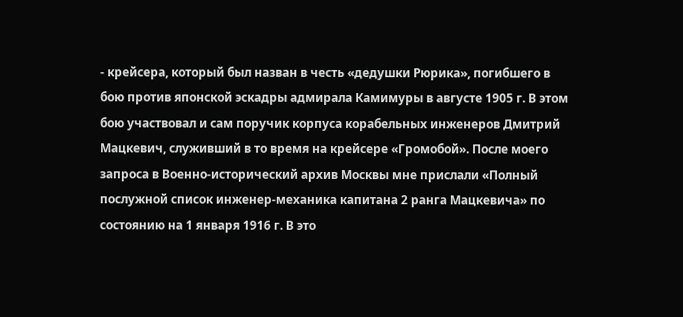- крейсера, который был назван в честь «дедушки Рюрика», погибшего в бою против японской эскадры адмирала Камимуры в августе 1905 г. В этом бою участвовал и сам поручик корпуса корабельных инженеров Дмитрий Мацкевич, служивший в то время на крейсере «Громобой». После моего запроса в Военно-исторический архив Москвы мне прислали «Полный послужной список инженер-механика капитана 2 ранга Мацкевича» по состоянию на 1 января 1916 г. В это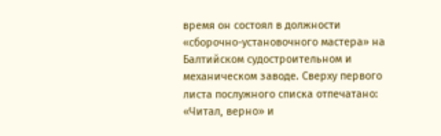время он состоял в должности «сборочно-установочного мастера» на Балтийском судостроительном и механическом заводе. Сверху первого листа послужного списка отпечатано: «Читал, верно» и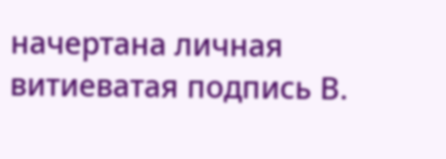начертана личная витиеватая подпись В.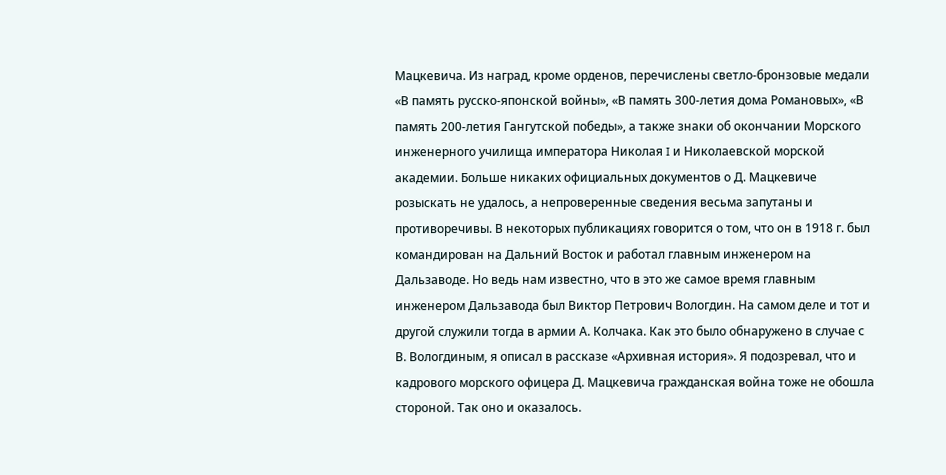Мацкевича. Из наград, кроме орденов, перечислены светло-бронзовые медали «В память русско-японской войны», «В память 300-летия дома Романовых», «В память 200-летия Гангутской победы», а также знаки об окончании Морского инженерного училища императора Николая I и Николаевской морской академии. Больше никаких официальных документов о Д. Мацкевиче розыскать не удалось, а непроверенные сведения весьма запутаны и противоречивы. В некоторых публикациях говорится о том, что он в 1918 г. был командирован на Дальний Восток и работал главным инженером на Дальзаводе. Но ведь нам известно, что в это же самое время главным инженером Дальзавода был Виктор Петрович Вологдин. На самом деле и тот и другой служили тогда в армии А. Колчака. Как это было обнаружено в случае с В. Вологдиным, я описал в рассказе «Архивная история». Я подозревал, что и кадрового морского офицера Д. Мацкевича гражданская война тоже не обошла стороной. Так оно и оказалось.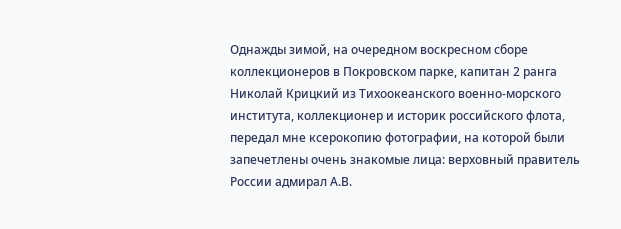Однажды зимой, на очередном воскресном сборе коллекционеров в Покровском парке, капитан 2 ранга Николай Крицкий из Тихоокеанского военно-морского института, коллекционер и историк российского флота, передал мне ксерокопию фотографии, на которой были запечетлены очень знакомые лица: верховный правитель России адмирал А.В.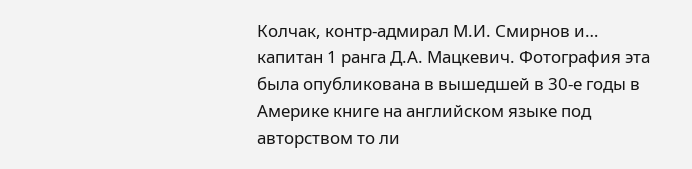Колчак, контр-адмирал М.И. Смирнов и… капитан 1 ранга Д.А. Мацкевич. Фотография эта была опубликована в вышедшей в 30-е годы в Америке книге на английском языке под авторством то ли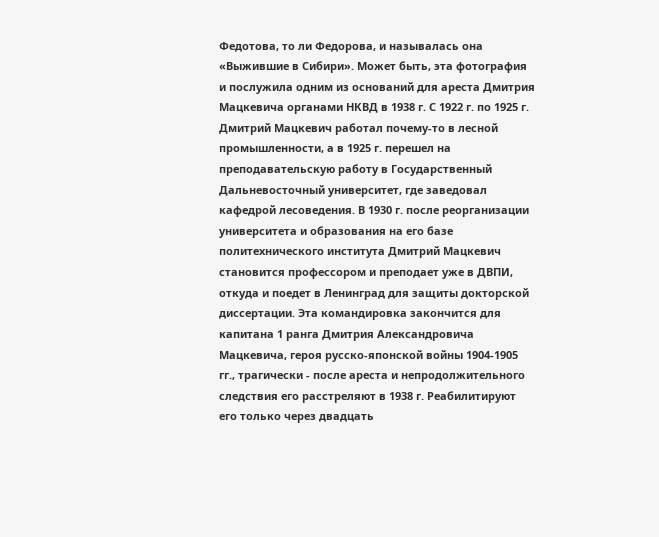Федотова, то ли Федорова, и называлась она «Выжившие в Сибири». Может быть, эта фотография и послужила одним из оснований для ареста Дмитрия Мацкевича органами НКВД в 1938 г. С 1922 г. по 1925 г. Дмитрий Мацкевич работал почему-то в лесной промышленности, а в 1925 г. перешел на преподавательскую работу в Государственный Дальневосточный университет, где заведовал кафедрой лесоведения. В 1930 г. после реорганизации университета и образования на его базе политехнического института Дмитрий Мацкевич становится профессором и преподает уже в ДВПИ, откуда и поедет в Ленинград для защиты докторской диссертации. Эта командировка закончится для капитана 1 ранга Дмитрия Александровича Мацкевича, героя русско-японской войны 1904-1905 гг., трагически - после ареста и непродолжительного следствия его расстреляют в 1938 г. Реабилитируют его только через двадцать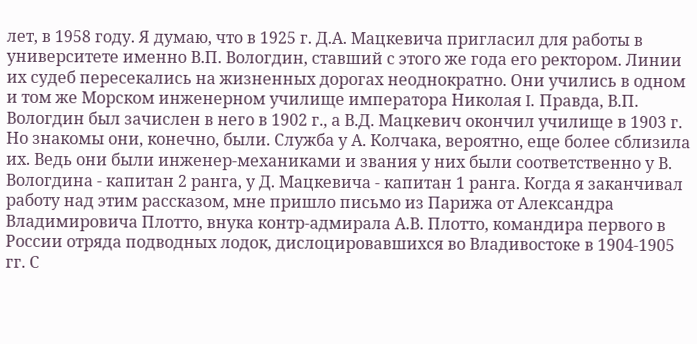лет, в 1958 году. Я думаю, что в 1925 г. Д.А. Мацкевича пригласил для работы в университете именно В.П. Вологдин, ставший с этого же года его ректором. Линии их судеб пересекались на жизненных дорогах неоднократно. Они учились в одном и том же Морском инженерном училище императора Николая I. Правда, В.П. Вологдин был зачислен в него в 1902 г., а В.Д. Мацкевич окончил училище в 1903 г. Но знакомы они, конечно, были. Служба у А. Колчака, вероятно, еще более сблизила их. Ведь они были инженер-механиками и звания у них были соответственно у В. Вологдина - капитан 2 ранга, у Д. Мацкевича - капитан 1 ранга. Когда я заканчивал работу над этим рассказом, мне пришло письмо из Парижа от Александра Владимировича Плотто, внука контр-адмирала А.В. Плотто, командира первого в России отряда подводных лодок, дислоцировавшихся во Владивостоке в 1904-1905 гг. С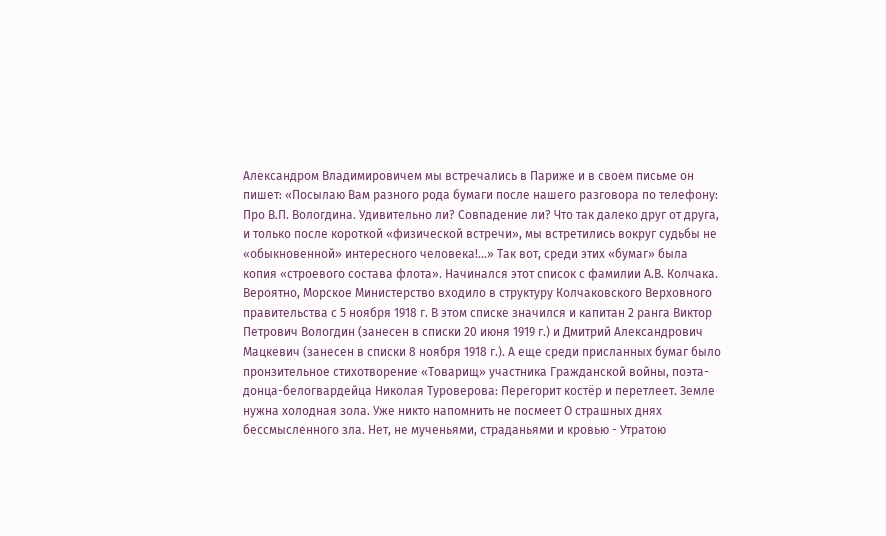Александром Владимировичем мы встречались в Париже и в своем письме он пишет: «Посылаю Вам разного рода бумаги после нашего разговора по телефону: Про В.П. Вологдина. Удивительно ли? Совпадение ли? Что так далеко друг от друга, и только после короткой «физической встречи», мы встретились вокруг судьбы не «обыкновенной» интересного человека!...» Так вот, среди этих «бумаг» была копия «строевого состава флота». Начинался этот список с фамилии А.В. Колчака. Вероятно, Морское Министерство входило в структуру Колчаковского Верховного правительства с 5 ноября 1918 г. В этом списке значился и капитан 2 ранга Виктор Петрович Вологдин (занесен в списки 20 июня 1919 г.) и Дмитрий Александрович Мацкевич (занесен в списки 8 ноября 1918 г.). А еще среди присланных бумаг было пронзительное стихотворение «Товарищ» участника Гражданской войны, поэта-донца-белогвардейца Николая Туроверова: Перегорит костёр и перетлеет. Земле нужна холодная зола. Уже никто напомнить не посмеет О страшных днях бессмысленного зла. Hет, не мученьями, страданьями и кровью - Утратою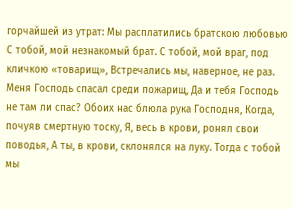горчайшей из утрат: Мы расплатились братскою любовью С тобой, мой незнакомый брат. С тобой, мой враг, под кличкою «товарищ», Встречались мы, наверное, не раз. Меня Господь спасал среди пожарищ, Да и тебя Господь не там ли спас? Обоих нас блюла рука Господня, Когда, почуяв смертную тоску, Я, весь в крови, ронял свои поводья, А ты, в крови, склонялся на луку. Тогда с тобой мы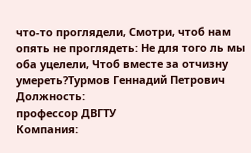что-то проглядели, Смотри, чтоб нам опять не проглядеть: Не для того ль мы оба уцелели, Чтоб вместе за отчизну умереть?Турмов Геннадий Петрович
Должность:
профессор ДВГТУ
Компания: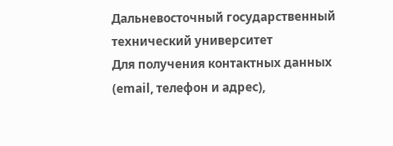Дальневосточный государственный технический университет
Для получения контактных данных
(email, телефон и адрес),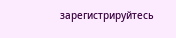зарегистрируйтесь